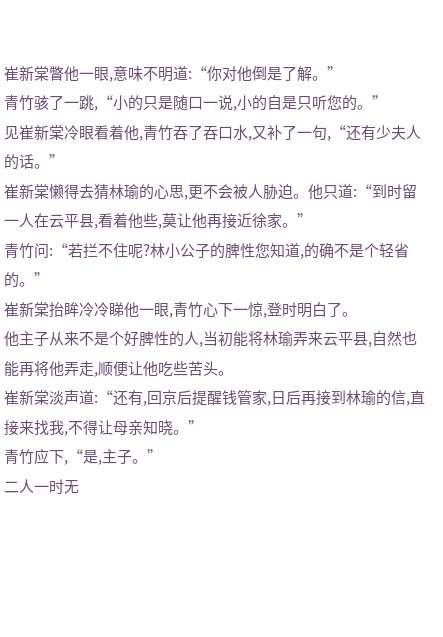崔新棠瞥他一眼,意味不明道:“你对他倒是了解。”
青竹骇了一跳,“小的只是随口一说,小的自是只听您的。”
见崔新棠冷眼看着他,青竹吞了吞口水,又补了一句,“还有少夫人的话。”
崔新棠懒得去猜林瑜的心思,更不会被人胁迫。他只道:“到时留一人在云平县,看着他些,莫让他再接近徐家。”
青竹问:“若拦不住呢?林小公子的脾性您知道,的确不是个轻省的。”
崔新棠抬眸冷冷睇他一眼,青竹心下一惊,登时明白了。
他主子从来不是个好脾性的人,当初能将林瑜弄来云平县,自然也能再将他弄走,顺便让他吃些苦头。
崔新棠淡声道:“还有,回京后提醒钱管家,日后再接到林瑜的信,直接来找我,不得让母亲知晓。”
青竹应下,“是,主子。”
二人一时无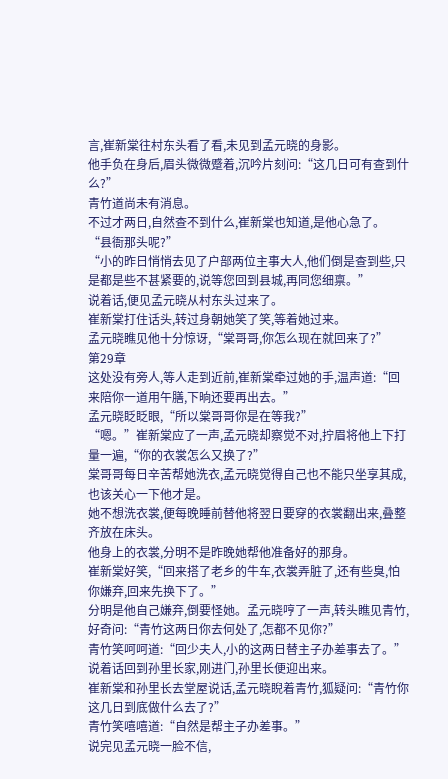言,崔新棠往村东头看了看,未见到孟元晓的身影。
他手负在身后,眉头微微蹙着,沉吟片刻问:“这几日可有查到什么?”
青竹道尚未有消息。
不过才两日,自然查不到什么,崔新棠也知道,是他心急了。
“县衙那头呢?”
“小的昨日悄悄去见了户部两位主事大人,他们倒是查到些,只是都是些不甚紧要的,说等您回到县城,再同您细禀。”
说着话,便见孟元晓从村东头过来了。
崔新棠打住话头,转过身朝她笑了笑,等着她过来。
孟元晓瞧见他十分惊讶,“棠哥哥,你怎么现在就回来了?”
第29章
这处没有旁人,等人走到近前,崔新棠牵过她的手,温声道:“回来陪你一道用午膳,下晌还要再出去。”
孟元晓眨眨眼,“所以棠哥哥你是在等我?”
“嗯。”崔新棠应了一声,孟元晓却察觉不对,拧眉将他上下打量一遍,“你的衣裳怎么又换了?”
棠哥哥每日辛苦帮她洗衣,孟元晓觉得自己也不能只坐享其成,也该关心一下他才是。
她不想洗衣裳,便每晚睡前替他将翌日要穿的衣裳翻出来,叠整齐放在床头。
他身上的衣裳,分明不是昨晚她帮他准备好的那身。
崔新棠好笑,“回来搭了老乡的牛车,衣裳弄脏了,还有些臭,怕你嫌弃,回来先换下了。”
分明是他自己嫌弃,倒要怪她。孟元晓哼了一声,转头瞧见青竹,好奇问:“青竹这两日你去何处了,怎都不见你?”
青竹笑呵呵道:“回少夫人,小的这两日替主子办差事去了。”
说着话回到孙里长家,刚进门,孙里长便迎出来。
崔新棠和孙里长去堂屋说话,孟元晓睨着青竹,狐疑问:“青竹你这几日到底做什么去了?”
青竹笑嘻嘻道:“自然是帮主子办差事。”
说完见孟元晓一脸不信,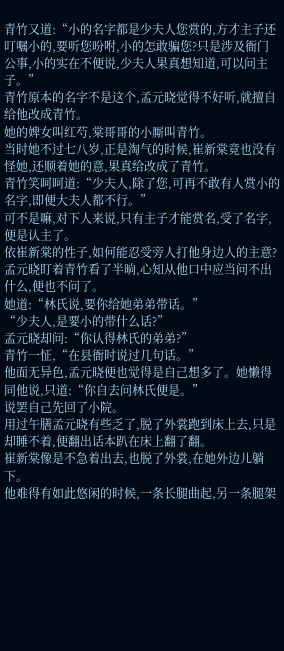青竹又道:“小的名字都是少夫人您赏的,方才主子还叮嘱小的,要听您吩咐,小的怎敢骗您?只是涉及衙门公事,小的实在不便说,少夫人果真想知道,可以问主子。”
青竹原本的名字不是这个,孟元晓觉得不好听,就擅自给他改成青竹。
她的婢女叫红芍,棠哥哥的小厮叫青竹。
当时她不过七八岁,正是淘气的时候,崔新棠竟也没有怪她,还顺着她的意,果真给改成了青竹。
青竹笑呵呵道:“少夫人,除了您,可再不敢有人赏小的名字,即便大夫人都不行。”
可不是嘛,对下人来说,只有主子才能赏名,受了名字,便是认主了。
依崔新棠的性子,如何能忍受旁人打他身边人的主意?
孟元晓盯着青竹看了半晌,心知从他口中应当问不出什么,便也不问了。
她道:“林氏说,要你给她弟弟带话。”
“少夫人,是要小的带什么话?”
孟元晓却问:“你认得林氏的弟弟?”
青竹一怔,“在县衙时说过几句话。”
他面无异色,孟元晓便也觉得是自己想多了。她懒得同他说,只道:“你自去问林氏便是。”
说罢自己先回了小院。
用过午膳孟元晓有些乏了,脱了外裳跑到床上去,只是却睡不着,便翻出话本趴在床上翻了翻。
崔新棠像是不急着出去,也脱了外裳,在她外边儿躺下。
他难得有如此悠闲的时候,一条长腿曲起,另一条腿架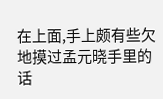在上面,手上颇有些欠地摸过孟元晓手里的话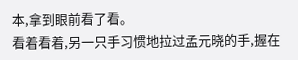本,拿到眼前看了看。
看着看着,另一只手习惯地拉过孟元晓的手,握在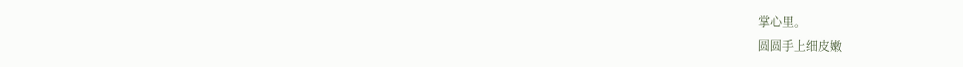掌心里。
圆圆手上细皮嫩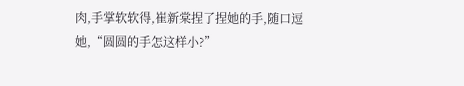肉,手掌软软得,崔新棠捏了捏她的手,随口逗她,“圆圆的手怎这样小?”